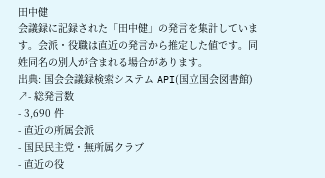田中健
会議録に記録された「田中健」の発言を集計しています。会派・役職は直近の発言から推定した値です。同姓同名の別人が含まれる場合があります。
出典: 国会会議録検索システム API(国立国会図書館) ↗- 総発言数
- 3,690 件
- 直近の所属会派
- 国民民主党・無所属クラブ
- 直近の役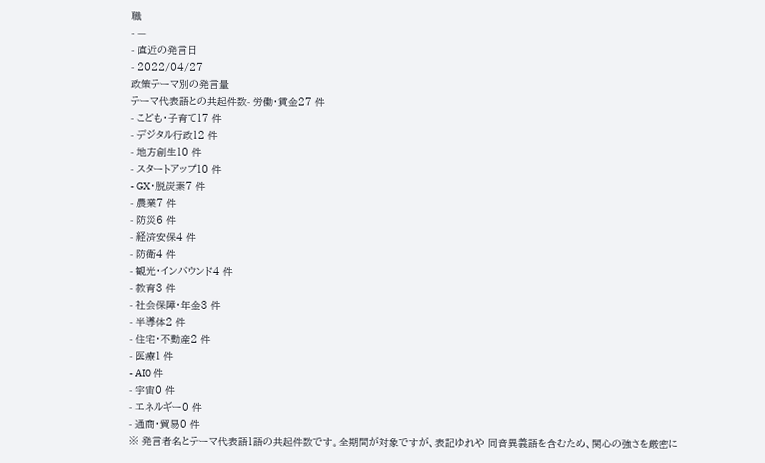職
- —
- 直近の発言日
- 2022/04/27
政策テーマ別の発言量
テーマ代表語との共起件数- 労働・賃金27 件
- こども・子育て17 件
- デジタル行政12 件
- 地方創生10 件
- スタートアップ10 件
- GX・脱炭素7 件
- 農業7 件
- 防災6 件
- 経済安保4 件
- 防衛4 件
- 観光・インバウンド4 件
- 教育3 件
- 社会保障・年金3 件
- 半導体2 件
- 住宅・不動産2 件
- 医療1 件
- AI0 件
- 宇宙0 件
- エネルギー0 件
- 通商・貿易0 件
※ 発言者名とテーマ代表語1語の共起件数です。全期間が対象ですが、表記ゆれや 同音異義語を含むため、関心の強さを厳密に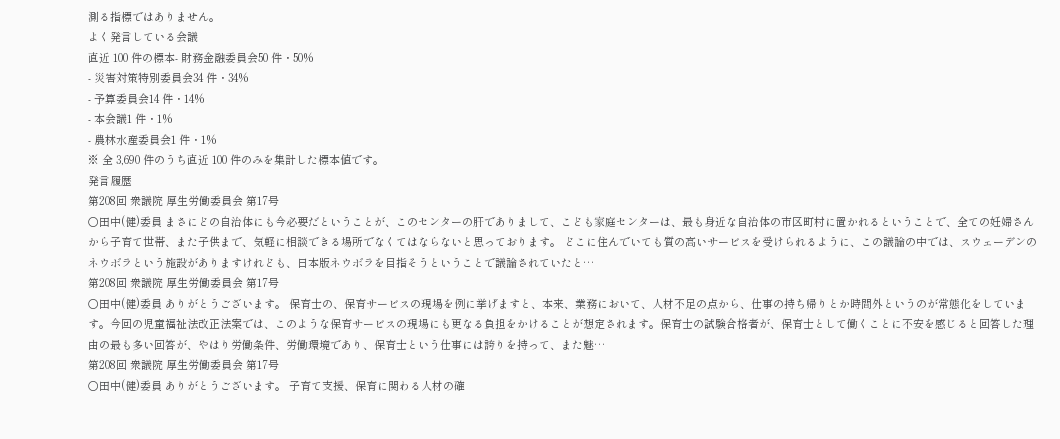測る指標ではありません。
よく発言している会議
直近 100 件の標本- 財務金融委員会50 件・50%
- 災害対策特別委員会34 件・34%
- 予算委員会14 件・14%
- 本会議1 件・1%
- 農林水産委員会1 件・1%
※ 全 3,690 件のうち直近 100 件のみを集計した標本値です。
発言履歴
第208回 衆議院 厚生労働委員会 第17号
○田中(健)委員 まさにどの自治体にも今必要だということが、このセンターの肝でありまして、こども家庭センターは、最も身近な自治体の市区町村に置かれるということで、全ての妊婦さんから子育て世帯、また子供まで、気軽に相談できる場所でなくてはならないと思っております。 どこに住んでいても質の高いサービスを受けられるように、この議論の中では、スウェーデンのネウボラという施設がありますけれども、日本版ネウボラを目指そうということで議論されていたと…
第208回 衆議院 厚生労働委員会 第17号
○田中(健)委員 ありがとうございます。 保育士の、保育サービスの現場を例に挙げますと、本来、業務において、人材不足の点から、仕事の持ち帰りとか時間外というのが常態化をしています。今回の児童福祉法改正法案では、このような保育サービスの現場にも更なる負担をかけることが想定されます。保育士の試験合格者が、保育士として働くことに不安を感じると回答した理由の最も多い回答が、やはり労働条件、労働環境であり、保育士という仕事には誇りを持って、また魅…
第208回 衆議院 厚生労働委員会 第17号
○田中(健)委員 ありがとうございます。 子育て支援、保育に関わる人材の確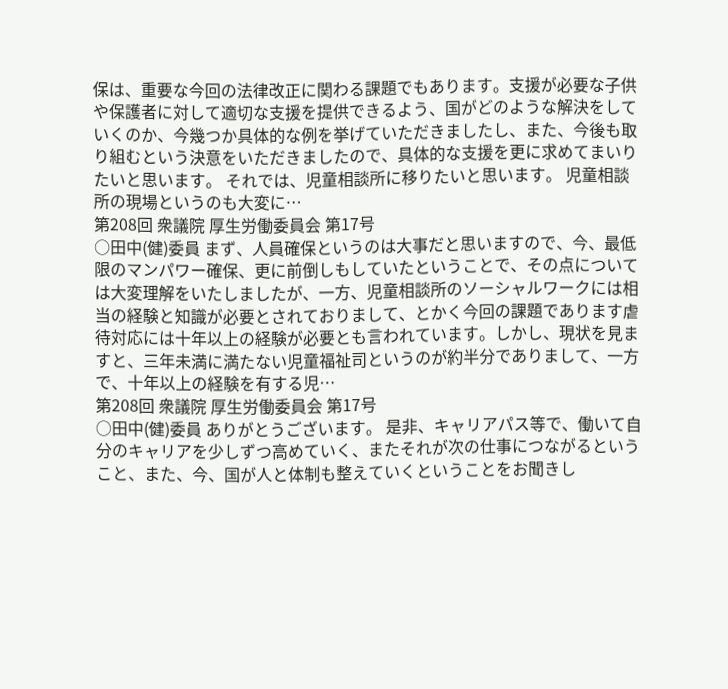保は、重要な今回の法律改正に関わる課題でもあります。支援が必要な子供や保護者に対して適切な支援を提供できるよう、国がどのような解決をしていくのか、今幾つか具体的な例を挙げていただきましたし、また、今後も取り組むという決意をいただきましたので、具体的な支援を更に求めてまいりたいと思います。 それでは、児童相談所に移りたいと思います。 児童相談所の現場というのも大変に…
第208回 衆議院 厚生労働委員会 第17号
○田中(健)委員 まず、人員確保というのは大事だと思いますので、今、最低限のマンパワー確保、更に前倒しもしていたということで、その点については大変理解をいたしましたが、一方、児童相談所のソーシャルワークには相当の経験と知識が必要とされておりまして、とかく今回の課題であります虐待対応には十年以上の経験が必要とも言われています。しかし、現状を見ますと、三年未満に満たない児童福祉司というのが約半分でありまして、一方で、十年以上の経験を有する児…
第208回 衆議院 厚生労働委員会 第17号
○田中(健)委員 ありがとうございます。 是非、キャリアパス等で、働いて自分のキャリアを少しずつ高めていく、またそれが次の仕事につながるということ、また、今、国が人と体制も整えていくということをお聞きし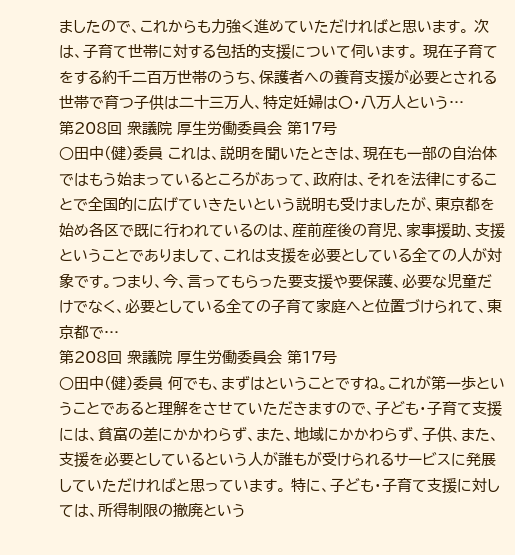ましたので、これからも力強く進めていただければと思います。 次は、子育て世帯に対する包括的支援について伺います。 現在子育てをする約千二百万世帯のうち、保護者への養育支援が必要とされる世帯で育つ子供は二十三万人、特定妊婦は〇・八万人という…
第208回 衆議院 厚生労働委員会 第17号
○田中(健)委員 これは、説明を聞いたときは、現在も一部の自治体ではもう始まっているところがあって、政府は、それを法律にすることで全国的に広げていきたいという説明も受けましたが、東京都を始め各区で既に行われているのは、産前産後の育児、家事援助、支援ということでありまして、これは支援を必要としている全ての人が対象です。つまり、今、言ってもらった要支援や要保護、必要な児童だけでなく、必要としている全ての子育て家庭へと位置づけられて、東京都で…
第208回 衆議院 厚生労働委員会 第17号
○田中(健)委員 何でも、まずはということですね。これが第一歩ということであると理解をさせていただきますので、子ども・子育て支援には、貧富の差にかかわらず、また、地域にかかわらず、子供、また、支援を必要としているという人が誰もが受けられるサービスに発展していただければと思っています。 特に、子ども・子育て支援に対しては、所得制限の撤廃という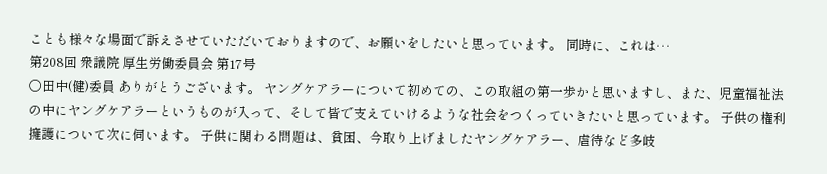ことも様々な場面で訴えさせていただいておりますので、お願いをしたいと思っています。 同時に、これは…
第208回 衆議院 厚生労働委員会 第17号
○田中(健)委員 ありがとうございます。 ヤングケアラーについて初めての、この取組の第一歩かと思いますし、また、児童福祉法の中にヤングケアラーというものが入って、そして皆で支えていけるような社会をつくっていきたいと思っています。 子供の権利擁護について次に伺います。 子供に関わる問題は、貧困、今取り上げましたヤングケアラー、虐待など多岐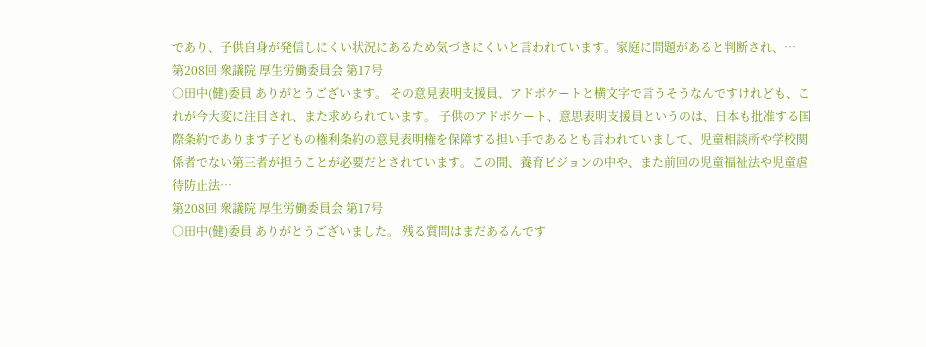であり、子供自身が発信しにくい状況にあるため気づきにくいと言われています。家庭に問題があると判断され、…
第208回 衆議院 厚生労働委員会 第17号
○田中(健)委員 ありがとうございます。 その意見表明支援員、アドボケートと横文字で言うそうなんですけれども、これが今大変に注目され、また求められています。 子供のアドボケート、意思表明支援員というのは、日本も批准する国際条約であります子どもの権利条約の意見表明権を保障する担い手であるとも言われていまして、児童相談所や学校関係者でない第三者が担うことが必要だとされています。この間、養育ビジョンの中や、また前回の児童福祉法や児童虐待防止法…
第208回 衆議院 厚生労働委員会 第17号
○田中(健)委員 ありがとうございました。 残る質問はまだあるんです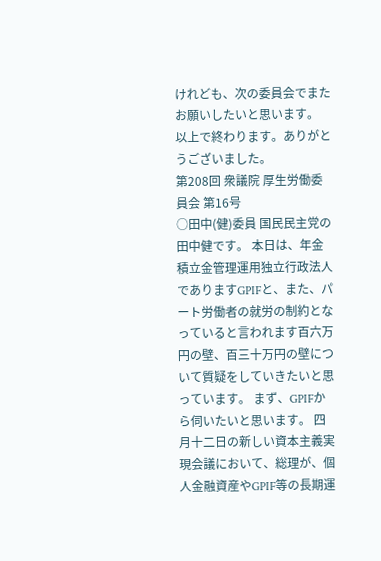けれども、次の委員会でまたお願いしたいと思います。 以上で終わります。ありがとうございました。
第208回 衆議院 厚生労働委員会 第16号
○田中(健)委員 国民民主党の田中健です。 本日は、年金積立金管理運用独立行政法人でありますGPIFと、また、パート労働者の就労の制約となっていると言われます百六万円の壁、百三十万円の壁について質疑をしていきたいと思っています。 まず、GPIFから伺いたいと思います。 四月十二日の新しい資本主義実現会議において、総理が、個人金融資産やGPIF等の長期運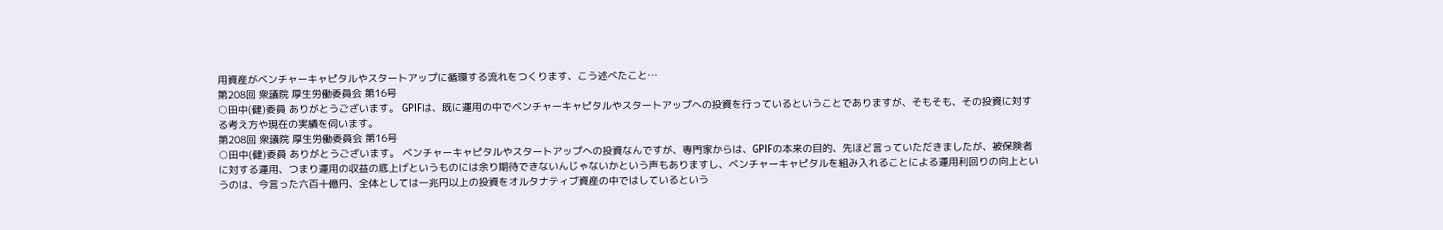用資産がベンチャーキャピタルやスタートアップに循環する流れをつくります、こう述べたこと…
第208回 衆議院 厚生労働委員会 第16号
○田中(健)委員 ありがとうございます。 GPIFは、既に運用の中でベンチャーキャピタルやスタートアップへの投資を行っているということでありますが、そもそも、その投資に対する考え方や現在の実績を伺います。
第208回 衆議院 厚生労働委員会 第16号
○田中(健)委員 ありがとうございます。 ベンチャーキャピタルやスタートアップへの投資なんですが、専門家からは、GPIFの本来の目的、先ほど言っていただきましたが、被保険者に対する運用、つまり運用の収益の底上げというものには余り期待できないんじゃないかという声もありますし、ベンチャーキャピタルを組み入れることによる運用利回りの向上というのは、今言った六百十億円、全体としては一兆円以上の投資をオルタナティブ資産の中ではしているという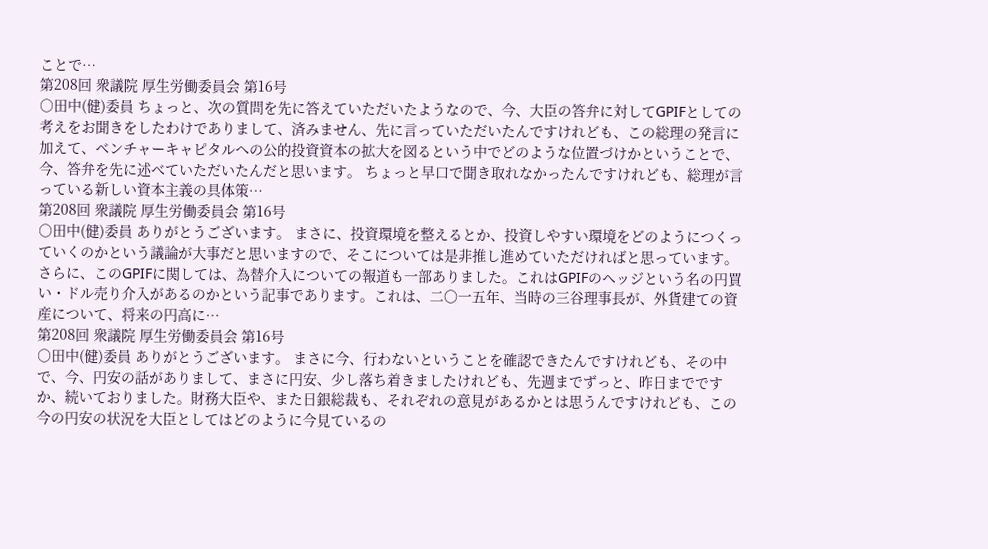ことで…
第208回 衆議院 厚生労働委員会 第16号
○田中(健)委員 ちょっと、次の質問を先に答えていただいたようなので、今、大臣の答弁に対してGPIFとしての考えをお聞きをしたわけでありまして、済みません、先に言っていただいたんですけれども、この総理の発言に加えて、ベンチャーキャピタルへの公的投資資本の拡大を図るという中でどのような位置づけかということで、今、答弁を先に述べていただいたんだと思います。 ちょっと早口で聞き取れなかったんですけれども、総理が言っている新しい資本主義の具体策…
第208回 衆議院 厚生労働委員会 第16号
○田中(健)委員 ありがとうございます。 まさに、投資環境を整えるとか、投資しやすい環境をどのようにつくっていくのかという議論が大事だと思いますので、そこについては是非推し進めていただければと思っています。 さらに、このGPIFに関しては、為替介入についての報道も一部ありました。これはGPIFのヘッジという名の円買い・ドル売り介入があるのかという記事であります。これは、二〇一五年、当時の三谷理事長が、外貨建ての資産について、将来の円高に…
第208回 衆議院 厚生労働委員会 第16号
○田中(健)委員 ありがとうございます。 まさに今、行わないということを確認できたんですけれども、その中で、今、円安の話がありまして、まさに円安、少し落ち着きましたけれども、先週までずっと、昨日までですか、続いておりました。財務大臣や、また日銀総裁も、それぞれの意見があるかとは思うんですけれども、この今の円安の状況を大臣としてはどのように今見ているの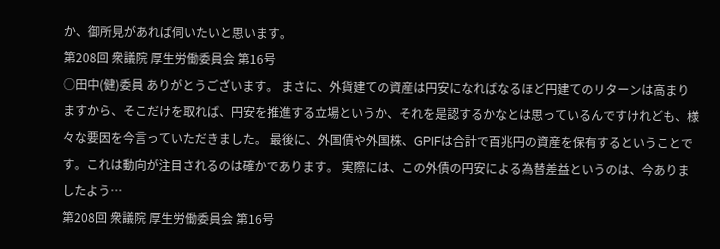か、御所見があれば伺いたいと思います。
第208回 衆議院 厚生労働委員会 第16号
○田中(健)委員 ありがとうございます。 まさに、外貨建ての資産は円安になればなるほど円建てのリターンは高まりますから、そこだけを取れば、円安を推進する立場というか、それを是認するかなとは思っているんですけれども、様々な要因を今言っていただきました。 最後に、外国債や外国株、GPIFは合計で百兆円の資産を保有するということです。これは動向が注目されるのは確かであります。 実際には、この外債の円安による為替差益というのは、今ありましたよう…
第208回 衆議院 厚生労働委員会 第16号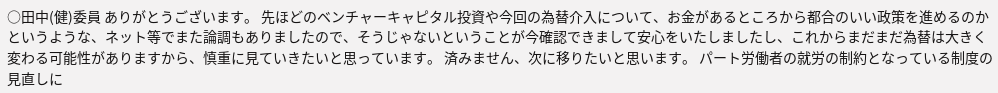○田中(健)委員 ありがとうございます。 先ほどのベンチャーキャピタル投資や今回の為替介入について、お金があるところから都合のいい政策を進めるのかというような、ネット等でまた論調もありましたので、そうじゃないということが今確認できまして安心をいたしましたし、これからまだまだ為替は大きく変わる可能性がありますから、慎重に見ていきたいと思っています。 済みません、次に移りたいと思います。 パート労働者の就労の制約となっている制度の見直しに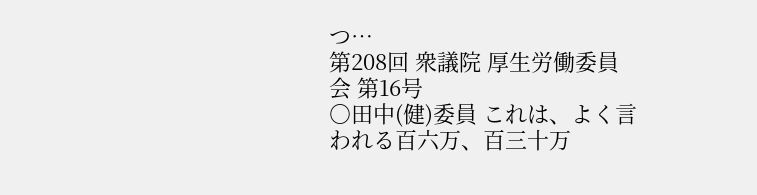つ…
第208回 衆議院 厚生労働委員会 第16号
○田中(健)委員 これは、よく言われる百六万、百三十万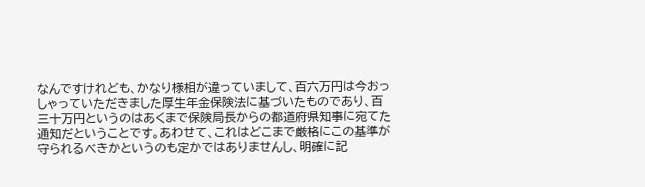なんですけれども、かなり様相が違っていまして、百六万円は今おっしゃっていただきました厚生年金保険法に基づいたものであり、百三十万円というのはあくまで保険局長からの都道府県知事に宛てた通知だということです。あわせて、これはどこまで厳格にこの基準が守られるべきかというのも定かではありませんし、明確に記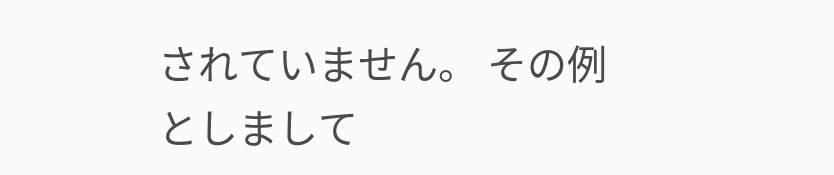されていません。 その例としまして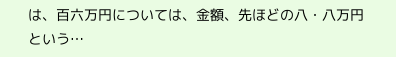は、百六万円については、金額、先ほどの八・八万円という…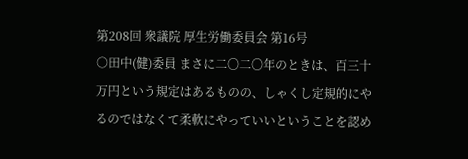第208回 衆議院 厚生労働委員会 第16号
○田中(健)委員 まさに二〇二〇年のときは、百三十万円という規定はあるものの、しゃくし定規的にやるのではなくて柔軟にやっていいということを認め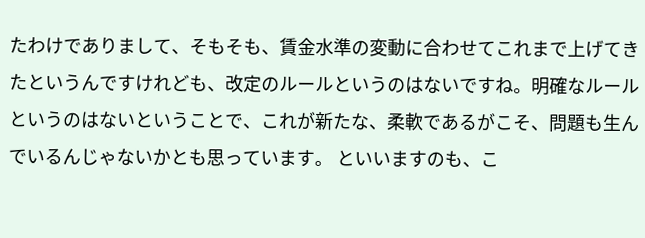たわけでありまして、そもそも、賃金水準の変動に合わせてこれまで上げてきたというんですけれども、改定のルールというのはないですね。明確なルールというのはないということで、これが新たな、柔軟であるがこそ、問題も生んでいるんじゃないかとも思っています。 といいますのも、こ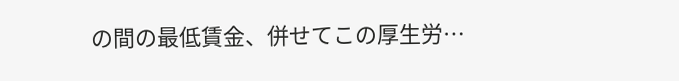の間の最低賃金、併せてこの厚生労…